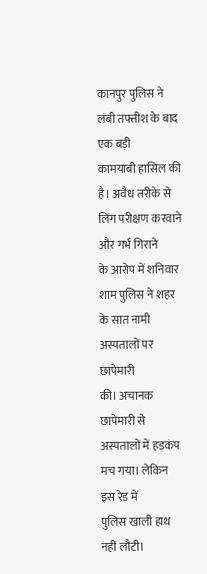कानपुर पुलिस ने लंबी तफ्तीश के बाद एक बड़ी
कामयाबी हासिल की है। अवैध तरीके से लिंग परीक्षण करवाने और गर्भ गिराने
के आरोप में शनिवार शाम पुलिस ने शहर के सात नामी अस्पतालों पर छापेमारी
की। अचानक छापेमारी से अस्पतालों में हड़कंप मच गया। लेकिन इस रेड में
पुलिस खाली हाथ नहीं लौटी।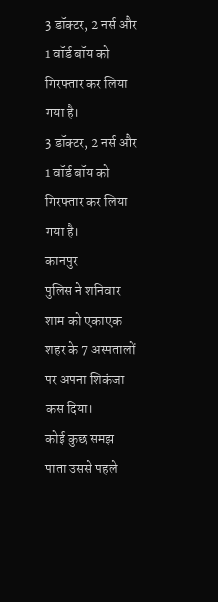3 डॉक्टर, 2 नर्स और 1 वॉर्ड बॉय को गिरफ्तार कर लिया गया है।
3 डॉक्टर, 2 नर्स और 1 वॉर्ड बॉय को गिरफ्तार कर लिया गया है।
कानपुर
पुलिस ने शनिवार शाम को एकाएक शहर के 7 अस्पतालों पर अपना शिकंजा कस दिया।
कोई कुछ समझ पाता उससे पहले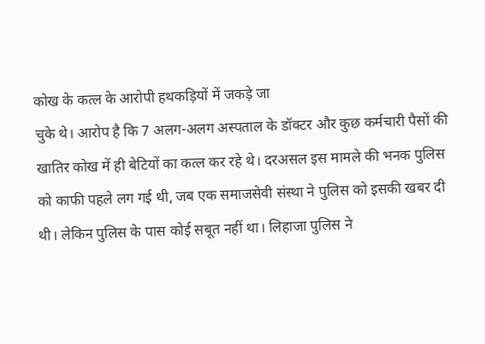कोख के कत्ल के आरोपी हथकड़ियों में जकड़े जा
चुके थे। आरोप है कि 7 अलग-अलग अस्पताल के डॉक्टर और कुछ कर्मचारी पैसों की
खातिर कोख में ही बेटियों का कत्ल कर रहे थे। दरअसल इस मामले की भनक पुलिस
को काफी पहले लग गई थी, जब एक समाजसेवी संस्था ने पुलिस को इसकी खबर दी
थी। लेकिन पुलिस के पास कोई सबूत नहीं था। लिहाजा पुलिस ने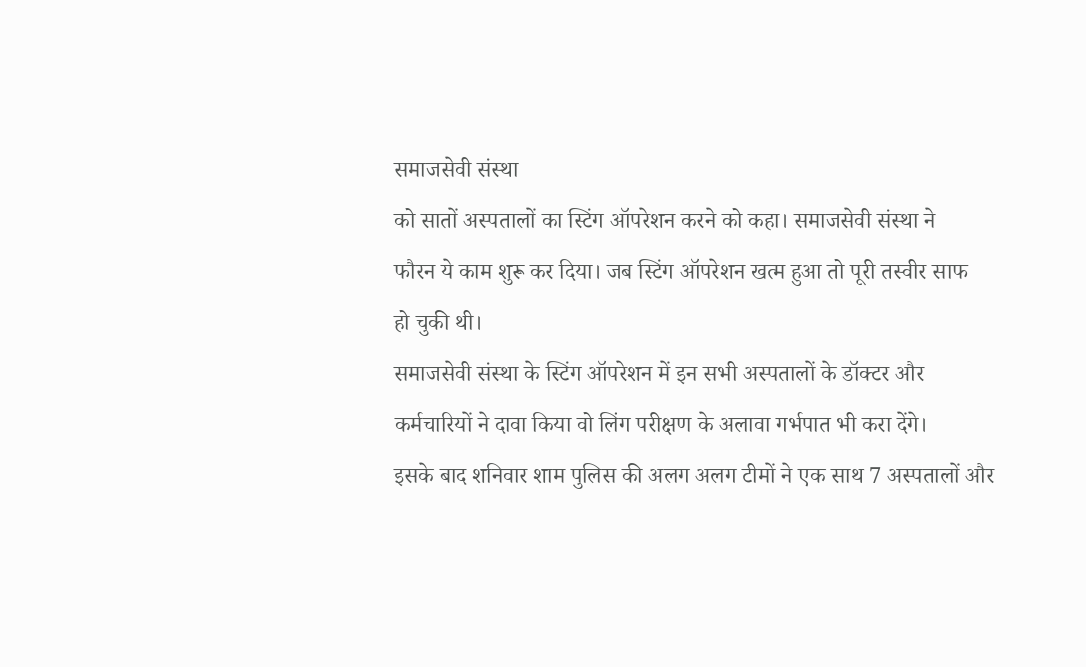समाजसेवी संस्था
को सातों अस्पतालों का स्टिंग ऑपरेशन करने को कहा। समाजसेवी संस्था ने
फौरन ये काम शुरू कर दिया। जब स्टिंग ऑपरेशन खत्म हुआ तो पूरी तस्वीर साफ
हो चुकी थी।
समाजसेवी संस्था के स्टिंग ऑपरेशन में इन सभी अस्पतालों के डॉक्टर और
कर्मचारियों ने दावा किया वो लिंग परीक्षण के अलावा गर्भपात भी करा देंगे।
इसके बाद शनिवार शाम पुलिस की अलग अलग टीमों ने एक साथ 7 अस्पतालों और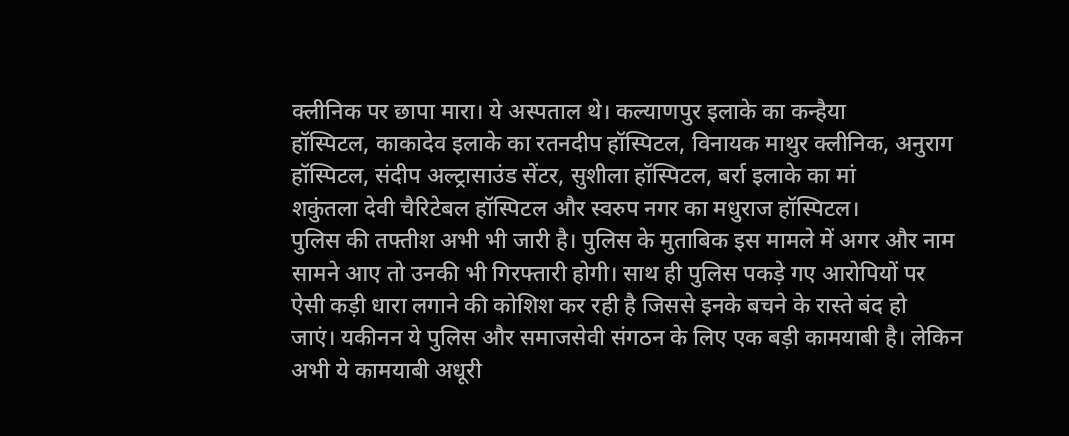क्लीनिक पर छापा मारा। ये अस्पताल थे। कल्याणपुर इलाके का कन्हैया
हॉस्पिटल, काकादेव इलाके का रतनदीप हॉस्पिटल, विनायक माथुर क्लीनिक, अनुराग
हॉस्पिटल, संदीप अल्ट्रासाउंड सेंटर, सुशीला हॉस्पिटल, बर्रा इलाके का मां
शकुंतला देवी चैरिटेबल हॉस्पिटल और स्वरुप नगर का मधुराज हॉस्पिटल।
पुलिस की तफ्तीश अभी भी जारी है। पुलिस के मुताबिक इस मामले में अगर और नाम
सामने आए तो उनकी भी गिरफ्तारी होगी। साथ ही पुलिस पकड़े गए आरोपियों पर
ऐसी कड़ी धारा लगाने की कोशिश कर रही है जिससे इनके बचने के रास्ते बंद हो
जाएं। यकीनन ये पुलिस और समाजसेवी संगठन के लिए एक बड़ी कामयाबी है। लेकिन
अभी ये कामयाबी अधूरी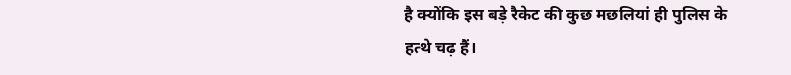है क्योंकि इस बड़े रैकेट की कुछ मछलियां ही पुलिस के
हत्थे चढ़ हैं।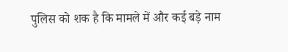पुलिस को शक है कि मामले में और कई बड़े नाम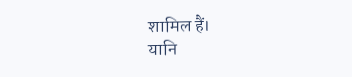शामिल हैं।
यानि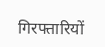गिरफ्तारियों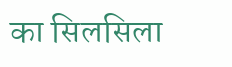का सिलसिला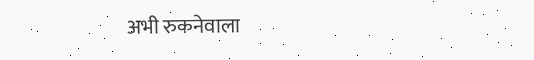अभी रुकनेवाला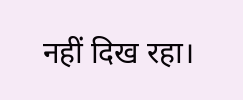नहीं दिख रहा।